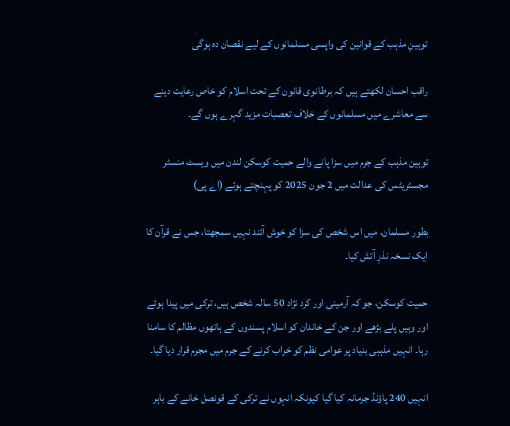توہینِ مذہب کے قوانین کی واپسی مسلمانوں کے لیے نقصان دہ ہوگی

راقب احسان لکھتے ہیں کہ برطانوی قانون کے تحت اسلام کو خاص رعایت دینے سے معاشرے میں مسلمانوں کے خلاف تعصبات مزید گہرے ہوں گے۔

توہین مذہب کے جرم میں سزا پانے والے حمیت کوسکن لندن میں ویسٹ منسٹر مجسٹریٹس کی عدالت میں 2 جون 2025 کو پہنچتے ہوئے (اے پی)

بطور مسلمان، میں اس شخص کی سزا کو خوش آئند نہیں سمجھتا، جس نے قرآن کا ایک نسخہ نذرِ آتش کیا۔

حمیت کوسکن، جو کہ آرمینی اور کرد نژاد 50 سالہ شخص ہیں، ترکی میں پیدا ہوئے اور وہیں پلے بڑھے اور جن کے خاندان کو اسلام پسندوں کے ہاتھوں مظالم کا سامنا رہا۔ انہیں مذہبی بنیاد پر عوامی نظم کو خراب کرنے کے جرم میں مجرم قرار دیا گیا۔

انہیں 240 پاؤنڈ جرمانہ کیا گیا کیونکہ انہوں نے ترکی کے قونصل خانے کے باہر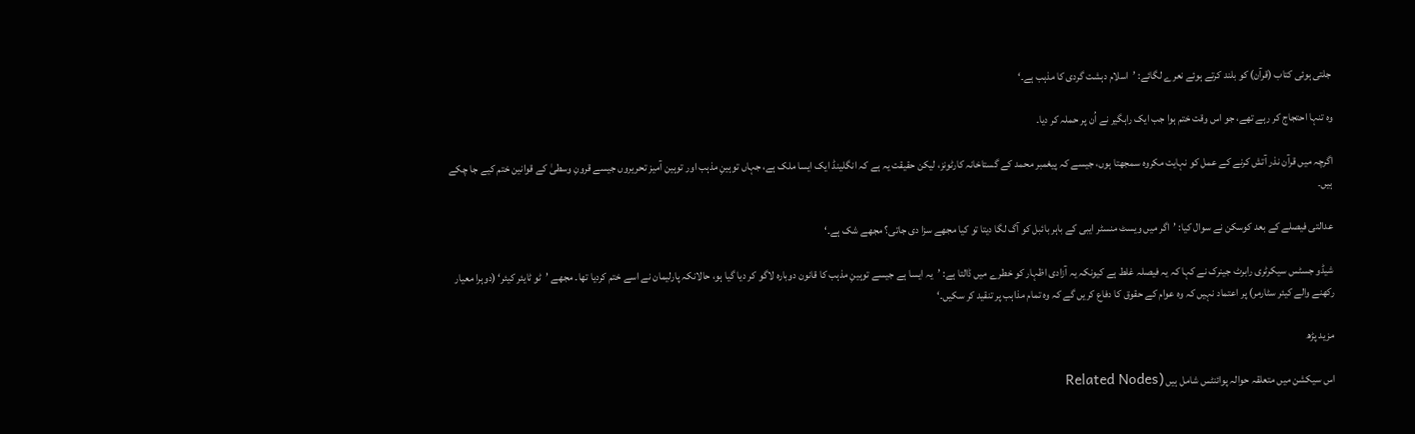جلتی ہوئی کتاب (قرآن) کو بلند کرتے ہوئے نعرے لگائے: ’اسلام دہشت گردی کا مذہب ہے۔‘

وہ تنہا احتجاج کر رہے تھے، جو اس وقت ختم ہوا جب ایک راہگیر نے اُن پر حملہ کر دیا۔

اگرچہ میں قرآن نذر آتش کرنے کے عمل کو نہایت مکروہ سمجھتا ہوں، جیسے کہ پیغمبر محمد کے گستاخانہ کارٹونز، لیکن حقیقت یہ ہے کہ انگلینڈ ایک ایسا ملک ہے، جہاں توہینِ مذہب اور توہین آمیز تحریروں جیسے قرونِ وسطیٰ کے قوانین ختم کیے جا چکے ہیں۔

عدالتی فیصلے کے بعد کوسکن نے سوال کیا: ’اگر میں ویسٹ منسٹر ایبی کے باہر بائبل کو آگ لگا دیتا تو کیا مجھے سزا دی جاتی؟ مجھے شک ہے۔‘

شیڈو جسٹس سیکرٹری رابرٹ جینرک نے کہا کہ یہ فیصلہ غلط ہے کیونکہ یہ آزادی اظہار کو خطرے میں ڈالتا ہے: ’یہ ایسا ہے جیسے توہینِ مذہب کا قانون دوبارہ لاگو کر دیا گیا ہو، حالانکہ پارلیمان نے اسے ختم کردیا تھا۔ مجھے ’ٹو ٹایئر کیئر‘ (دوہرا معیار رکھنے والے کیئر سٹارمر) پر اعتماد نہیں کہ وہ عوام کے حقوق کا دفاع کریں گے کہ وہ تمام مذاہب پر تنقید کر سکیں۔‘

مزید پڑھ

اس سیکشن میں متعلقہ حوالہ پوائنٹس شامل ہیں (Related Nodes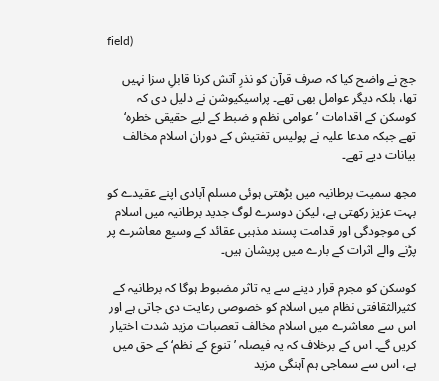field)

جج نے واضح کیا کہ صرف قرآن کو نذرِ آتش کرنا قابلِ سزا نہیں تھا، بلکہ دیگر عوامل بھی تھے۔ پراسیکیوشن نے دلیل دی کہ کوسکن کے اقدامات ’عوامی نظم و ضبط کے لیے حقیقی خطرہ‘ تھے جبکہ مدعا علیہ نے پولیس تفتیش کے دوران اسلام مخالف بیانات دیے تھے۔

مجھ سمیت برطانیہ میں بڑھتی ہوئی مسلم آبادی اپنے عقیدے کو بہت عزیز رکھتی ہے، لیکن دوسرے لوگ جدید برطانیہ میں اسلام کی موجودگی اور قدامت پسند مذہبی عقائد کے وسیع معاشرے پر پڑنے والے اثرات کے بارے میں پریشان ہیں۔

کوسکن کو مجرم قرار دینے سے یہ تاثر مضبوط ہوگا کہ برطانیہ کے کثیرالثقافتی نظام میں اسلام کو خصوصی رعایت دی جاتی ہے اور اس سے معاشرے میں اسلام مخالف تعصبات مزید شدت اختیار کریں گے۔ اس کے برخلاف کہ یہ فیصلہ ’تنوع کے نظم‘ کے حق میں ہے، اس سے سماجی ہم آہنگی مزید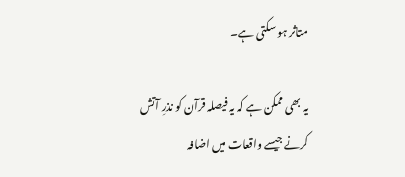متاثر ہو سکتی ہے۔

یہ بھی ممکن ہے کہ یہ فیصلہ قرآن کو نذرِ آتش کرنے جیسے واقعات میں اضافہ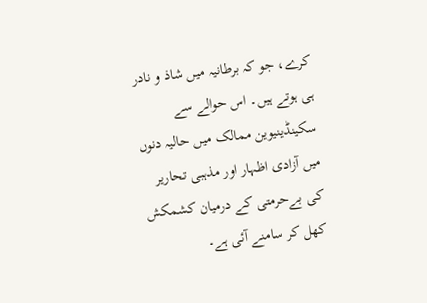کرے، جو کہ برطانیہ میں شاذ و نادر ہی ہوتے ہیں۔ اس حوالے سے سکینڈینیوین ممالک میں حالیہ دنوں میں آزادی اظہار اور مذہبی تحاریر کی بےحرمتی کے درمیان کشمکش کھل کر سامنے آئی ہے۔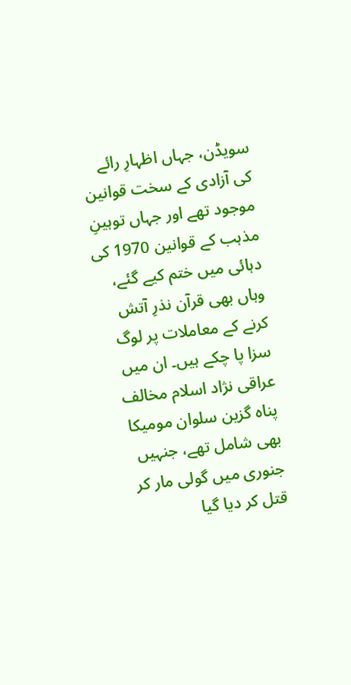سویڈن، جہاں اظہارِ رائے کی آزادی کے سخت قوانین موجود تھے اور جہاں توہینِ مذہب کے قوانین 1970 کی دہائی میں ختم کیے گئے، وہاں بھی قرآن نذرِ آتش کرنے کے معاملات پر لوگ سزا پا چکے ہیں۔ ان میں عراقی نژاد اسلام مخالف پناہ گزین سلوان مومیکا بھی شامل تھے، جنہیں جنوری میں گولی مار کر قتل کر دیا گیا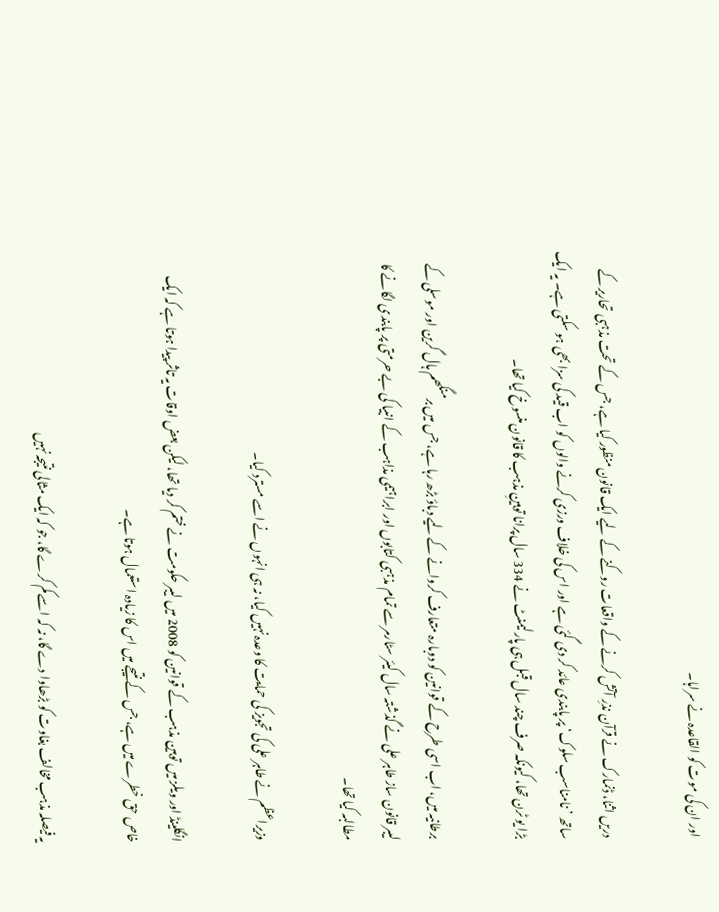اور ان کی موت کو القاعدہ نے سراہا۔

دریں اثنا، ڈنمارک نے قرآن نذرِ آتش کرنے کے واقعات روکنے کے لیے ایک قانون منظور کیا ہے، جس کے تحت مذہبی تحاریر کے ساتھ ’نامناسب سلوک‘ پر پابندی عائد کر دی گئی ہے اور اس کی خلاف ورزی کرنے والوں کو اب قید کی سزا بھی ہو سکتی ہے۔ یہ ایک بڑا یو ٹرن تھا، کیونکہ صرف چند سال قبل ہی پارلیمنٹ نے 334 سال پرانا توہینِ مذہب کا قانون منسوخ کیا تھا۔

برطانیہ میں، اب اسی طرح کے قوانین کو دوبارہ متعارف کروانے کے لیے دباؤ بڑھ رہا ہے، جس میں برمنگھم ہال گرین اور موسلی کے لیبر قانون ساز طاہر علی نے گذشتہ سال کیئر سٹارمر سے تمام مذہبی کتابوں اور ابراہیمی مذاہب کے انبیا کی بے حرمتی پر پابندی لگانے کا مطالبہ کیا تھا۔

وزیراعظم نے طاہر علی کی تجویز کی حمایت کا وعدہ نہیں کیا، نہ ہی انہوں نے اسے مسترد کیا۔

انگلینڈ اور ویلز میں توہین مذہب کے قوانین کو 2008 میں لیبر حکومت نے ختم کر دیا تھا، لیکن بعض اوقات یہ تاثر پیدا ہوتا ہے کہ ایک خاص حق خطرے میں ہے، جس کے نتیجے میں اس کا زیادہ استعمال ہوتا ہے۔

یہ فیصلہ مذہب مخالف بغاوت کو بڑھاوا دے گا، نہ کہ اسے کم کرے گا، جو کہ ایک مثالی نتیجہ نہیں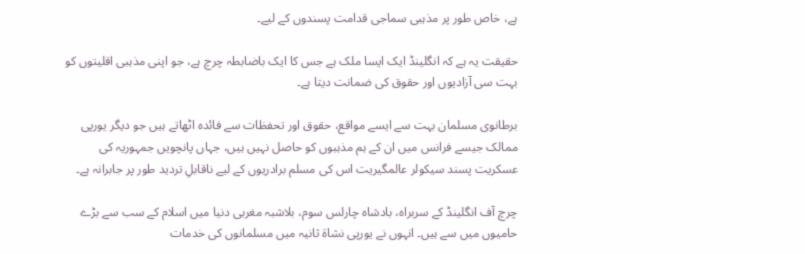ہے، خاص طور پر مذہبی سماجی قدامت پسندوں کے لیے۔

حقیقت یہ ہے کہ انگلینڈ ایک ایسا ملک ہے جس کا ایک باضابطہ چرچ ہے، جو اپنی مذہبی اقلیتوں کو بہت سی آزادیوں اور حقوق کی ضمانت دیتا ہے۔

برطانوی مسلمان بہت سے ایسے مواقع، حقوق اور تحفظات سے فائدہ اٹھاتے ہیں جو دیگر یورپی ممالک جیسے فرانس میں ان کے ہم مذہبوں کو حاصل نہیں ہیں، جہاں پانچویں جمہوریہ کی عسکریت پسند سیکولر عالمگیریت اس کی مسلم برادریوں کے لیے ناقابلِ تردید طور پر جابرانہ ہے۔

چرچ آف انگلینڈ کے سربراہ، بادشاہ چارلس سوم، بلاشبہ مغربی دنیا میں اسلام کے سب سے بڑے حامیوں میں سے ہیں۔ انہوں نے یورپی نشاۃ ثانیہ میں مسلمانوں کی خدمات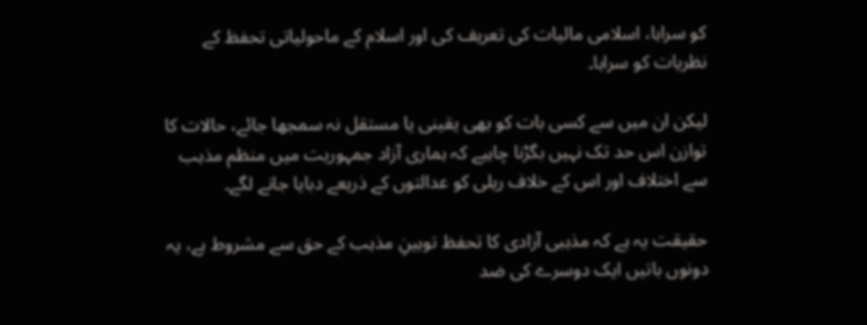کو سراہا، اسلامی مالیات کی تعریف کی اور اسلام کے ماحولیاتی تحفظ کے نظریات کو سراہا۔

لیکن ان میں سے کسی بات کو بھی یقینی یا مستقل نہ سمجھا جائے، حالات کا توازن اس حد تک نہیں بگڑنا چاہیے کہ ہماری آزاد جمہوریت میں منظم مذہب سے اختلاف اور اس کے خلاف ریلی کو عدالتوں کے ذریعے دبایا جانے لگے۔

حقیقت یہ ہے کہ مذہبی آزادی کا تحفظ توہینِ مذہب کے حق سے مشروط ہے، یہ دونوں باتیں ایک دوسرے کی ضد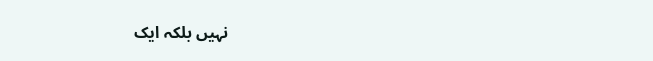نہیں بلکہ ایک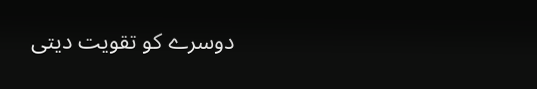دوسرے کو تقویت دیتی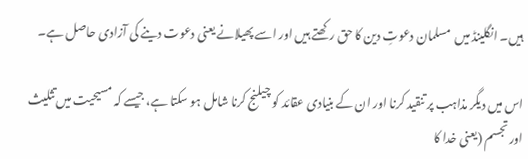ہیں۔ انگلینڈ میں  مسلمان دعوتِ دین کا حق رکھتے ہیں اور اسے پھیلانے یعنی دعوت دینے کی آزادی حاصل ہے۔

اس میں دیگر مذاہب پر تنقید کرنا اور ان کے بنیادی عقائد کو چیلنج کرنا شامل ہو سکتا ہے، جیسے کہ مسیحیت میں تثلیث اور تجسم (یعنی خدا کا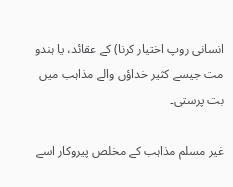انسانی روپ اختیار کرنا) کے عقائد، یا ہندو مت جیسے کثیر خداؤں والے مذاہب میں بت پرستی۔

غیر مسلم مذاہب کے مخلص پیروکار اسے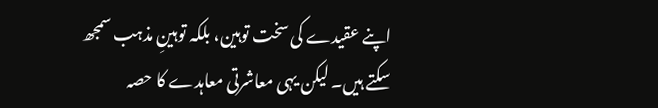اپنے عقیدے کی سخت توہین، بلکہ توہینِ مذہب سمجھ سکتے ہیں۔ لیکن یہی معاشرتی معاہدے کا حصہ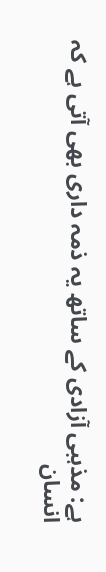ہے: مذہبی آزادی کے ساتھ یہ ذمہ داری بھی آتی ہے کہ انسان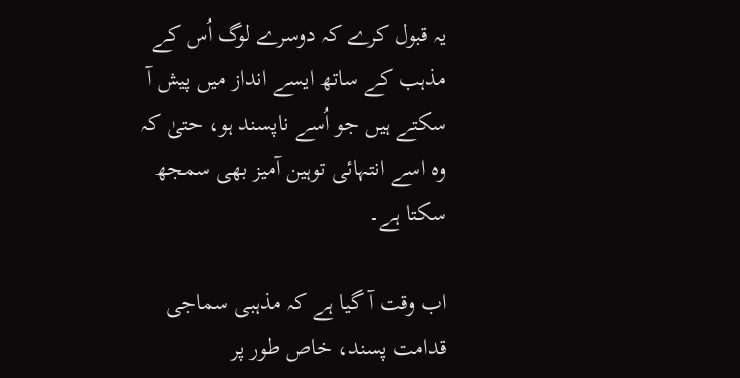یہ قبول کرے کہ دوسرے لوگ اُس کے مذہب کے ساتھ ایسے انداز میں پیش آ سکتے ہیں جو اُسے ناپسند ہو، حتیٰ کہ وہ اسے انتہائی توہین آمیز بھی سمجھ سکتا ہے۔

اب وقت آ گیا ہے کہ مذہبی سماجی قدامت پسند، خاص طور پر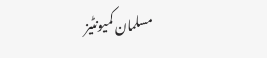مسلمان کمیونٹیز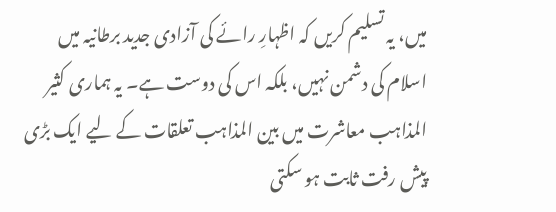میں، یہ تسلیم کریں کہ اظہارِ رائے کی آزادی جدید برطانیہ میں اسلام کی دشمن نہیں، بلکہ اس کی دوست ہے۔ یہ ہماری کثیر المذاہب معاشرت میں بین المذاہب تعلقات کے لیے ایک بڑی پیش رفت ثابت ہو سکتی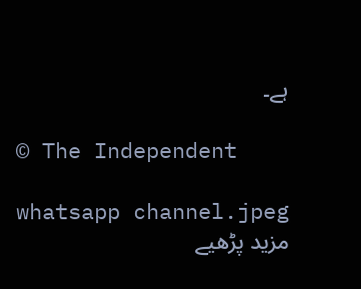ہے۔

© The Independent

whatsapp channel.jpeg
مزید پڑھیے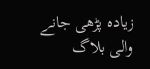زیادہ پڑھی جانے والی بلاگ